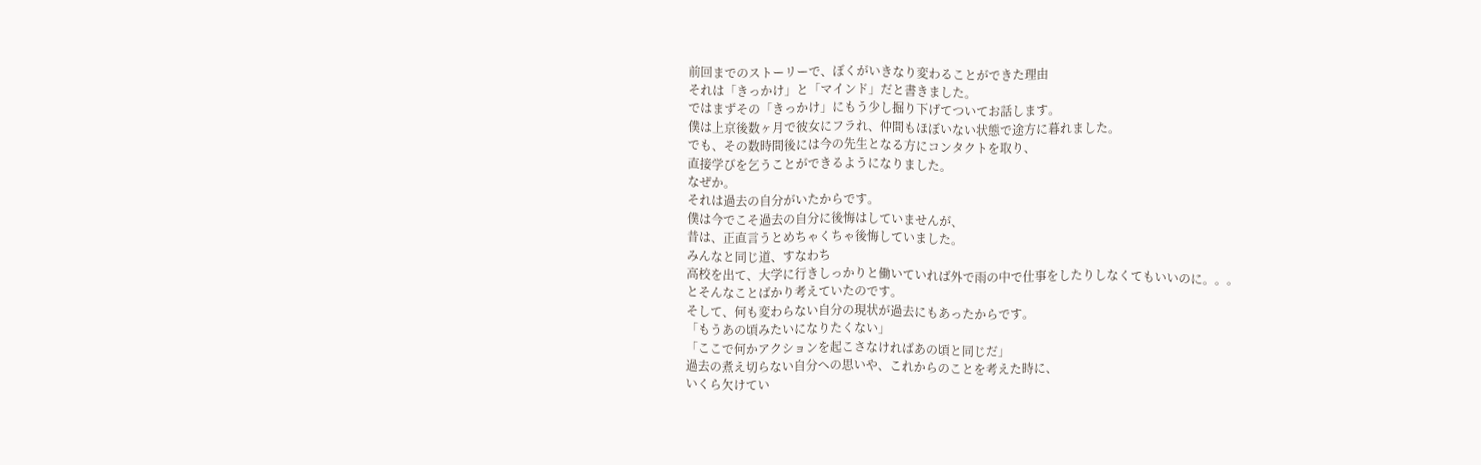前回までのストーリーで、ぼくがいきなり変わることができた理由
それは「きっかけ」と「マインド」だと書きました。
ではまずその「きっかけ」にもう少し掘り下げてついてお話します。
僕は上京後数ヶ月で彼女にフラれ、仲間もほぼいない状態で途方に暮れました。
でも、その数時間後には今の先生となる方にコンタクトを取り、
直接学びを乞うことができるようになりました。
なぜか。
それは過去の自分がいたからです。
僕は今でこそ過去の自分に後悔はしていませんが、
昔は、正直言うとめちゃくちゃ後悔していました。
みんなと同じ道、すなわち
高校を出て、大学に行きしっかりと働いていれば外で雨の中で仕事をしたりしなくてもいいのに。。。
とそんなことばかり考えていたのです。
そして、何も変わらない自分の現状が過去にもあったからです。
「もうあの頃みたいになりたくない」
「ここで何かアクションを起こさなければあの頃と同じだ」
過去の煮え切らない自分への思いや、これからのことを考えた時に、
いくら欠けてい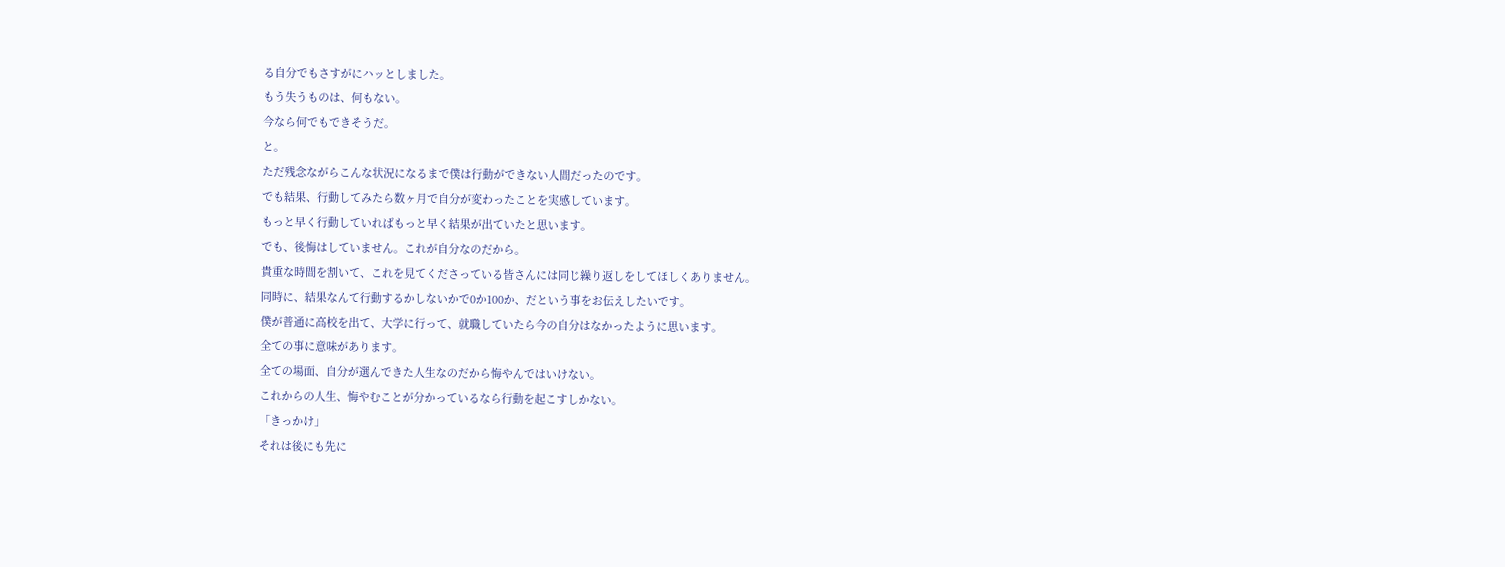る自分でもさすがにハッとしました。
もう失うものは、何もない。
今なら何でもできそうだ。
と。
ただ残念ながらこんな状況になるまで僕は行動ができない人間だったのです。
でも結果、行動してみたら数ヶ月で自分が変わったことを実感しています。
もっと早く行動していればもっと早く結果が出ていたと思います。
でも、後悔はしていません。これが自分なのだから。
貴重な時間を割いて、これを見てくださっている皆さんには同じ繰り返しをしてほしくありません。
同時に、結果なんて行動するかしないかで0か100か、だという事をお伝えしたいです。
僕が普通に高校を出て、大学に行って、就職していたら今の自分はなかったように思います。
全ての事に意味があります。
全ての場面、自分が選んできた人生なのだから悔やんではいけない。
これからの人生、悔やむことが分かっているなら行動を起こすしかない。
「きっかけ」
それは後にも先に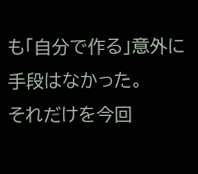も「自分で作る」意外に手段はなかった。
それだけを今回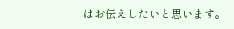はお伝えしたいと思います。